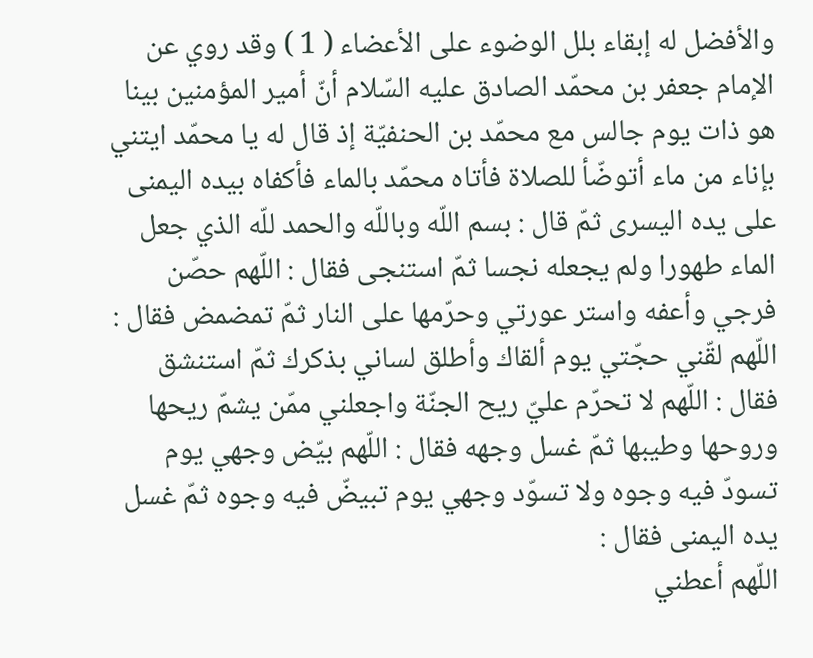والأفضل له إبقاء بلل الوضوء على الأعضاء ( 1 ) وقد روي عن الإمام جعفر بن محمّد الصادق عليه السّلام أنّ أمير المؤمنين بينا هو ذات يوم جالس مع محمّد بن الحنفيّة إذ قال له يا محمّد ايتني بإناء من ماء أتوضّأ للصلاة فأتاه محمّد بالماء فأكفاه بيده اليمنى على يده اليسرى ثمّ قال : بسم اللّه وباللّه والحمد للّه الذي جعل الماء طهورا ولم يجعله نجسا ثمّ استنجى فقال : اللّهم حصّن فرجي وأعفه واستر عورتي وحرّمها على النار ثمّ تمضمض فقال : اللّهم لقّني حجّتي يوم ألقاك وأطلق لساني بذكرك ثمّ استنشق فقال : اللّهم لا تحرّم عليّ ريح الجنّة واجعلني ممّن يشمّ ريحها وروحها وطيبها ثمّ غسل وجهه فقال : اللّهم بيّض وجهي يوم تسودّ فيه وجوه ولا تسوّد وجهي يوم تبيضّ فيه وجوه ثمّ غسل يده اليمنى فقال :
اللّهم أعطني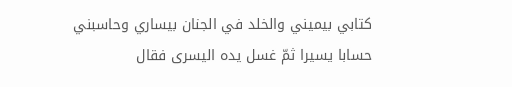كتابي بيميني والخلد في الجنان بيساري وحاسبني حسابا يسيرا ثمّ غسل يده اليسرى فقال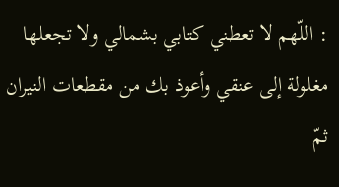: اللّهم لا تعطني كتابي بشمالي ولا تجعلها مغلولة إلى عنقي وأعوذ بك من مقطعات النيران ثمّ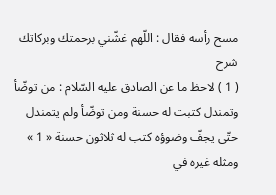مسح رأسه فقال : اللّهم غشّني برحمتك وبركاتك
شرح
( 1 ) لاحظ ما عن الصادق عليه السّلام : من توضّأ وتمندل كتبت له حسنة ومن توضّأ ولم يتمندل حتّى يجفّ وضوؤه كتب له ثلاثون حسنة « 1 » ومثله غيره في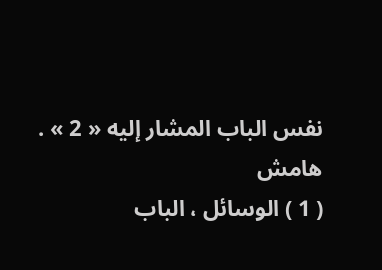نفس الباب المشار إليه « 2 » .
هامش
( 1 ) الوسائل ، الباب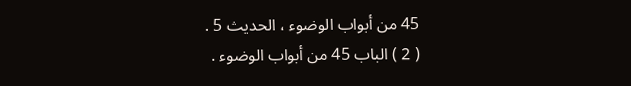45 من أبواب الوضوء ، الحديث 5 .
( 2 ) الباب 45 من أبواب الوضوء .